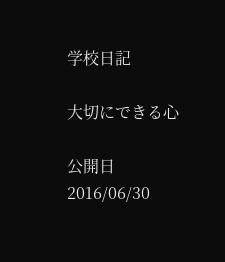学校日記

大切にできる心

公開日
2016/06/30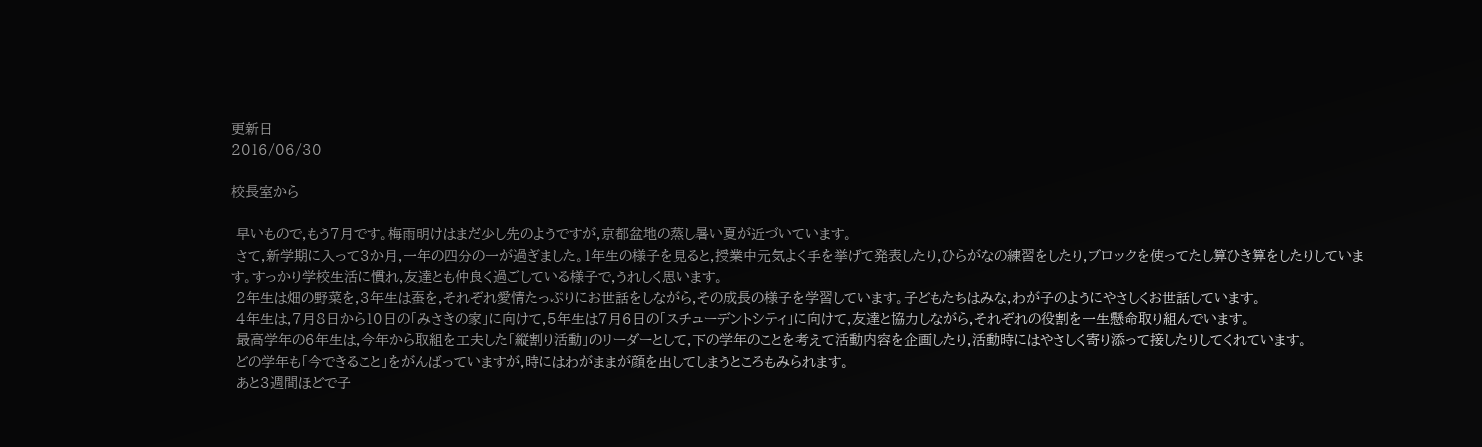更新日
2016/06/30

校長室から

 早いもので,もう7月です。梅雨明けはまだ少し先のようですが,京都盆地の蒸し暑い夏が近づいています。
 さて,新学期に入って3か月,一年の四分の一が過ぎました。1年生の様子を見ると,授業中元気よく手を挙げて発表したり,ひらがなの練習をしたり,ブロックを使ってたし算ひき算をしたりしています。すっかり学校生活に慣れ,友達とも仲良く過ごしている様子で,うれしく思います。
 2年生は畑の野菜を,3年生は蚕を,それぞれ愛情たっぷりにお世話をしながら,その成長の様子を学習しています。子どもたちはみな,わが子のようにやさしくお世話しています。
 4年生は,7月8日から10日の「みさきの家」に向けて,5年生は7月6日の「スチューデントシティ」に向けて,友達と協力しながら,それぞれの役割を一生懸命取り組んでいます。
 最高学年の6年生は,今年から取組を工夫した「縦割り活動」のリーダーとして,下の学年のことを考えて活動内容を企画したり,活動時にはやさしく寄り添って接したりしてくれています。
 どの学年も「今できること」をがんばっていますが,時にはわがままが顔を出してしまうところもみられます。
 あと3週間ほどで子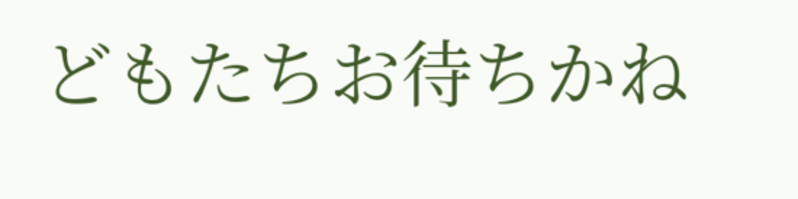どもたちお待ちかね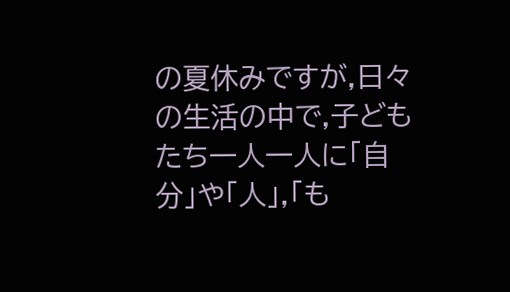の夏休みですが,日々の生活の中で,子どもたち一人一人に「自分」や「人」,「も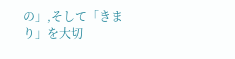の」,そして「きまり」を大切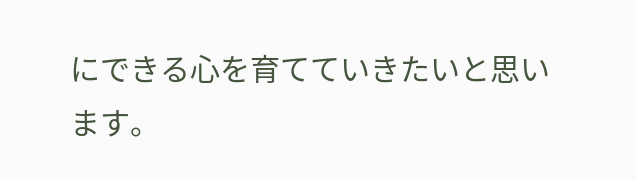にできる心を育てていきたいと思います。